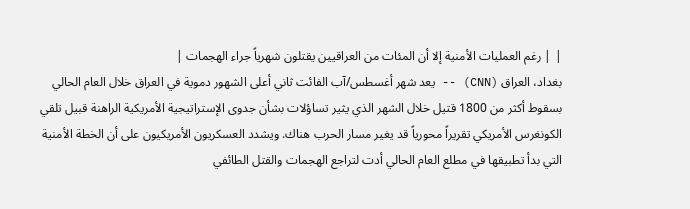| | رغم العمليات الأمنية إلا أن المئات من العراقيين يقتلون شهرياً جراء الهجمات |
بغداد، العراق (CNN) -- يعد شهر أغسطس/آب الفائت ثاني أعلى الشهور دموية في العراق خلال العام الحالي بسقوط أكثر من 1800 قتيل خلال الشهر الذي يثير تساؤلات بشأن جدوى الإستراتيجية الأمريكية الراهنة قبيل تلقي الكونغرس الأمريكي تقريراً محورياً قد يغير مسار الحرب هناك. ويشدد العسكريون الأمريكيون على أن الخطة الأمنية التي بدأ تطبيقها في مطلع العام الحالي أدت لتراجع الهجمات والقتل الطائفي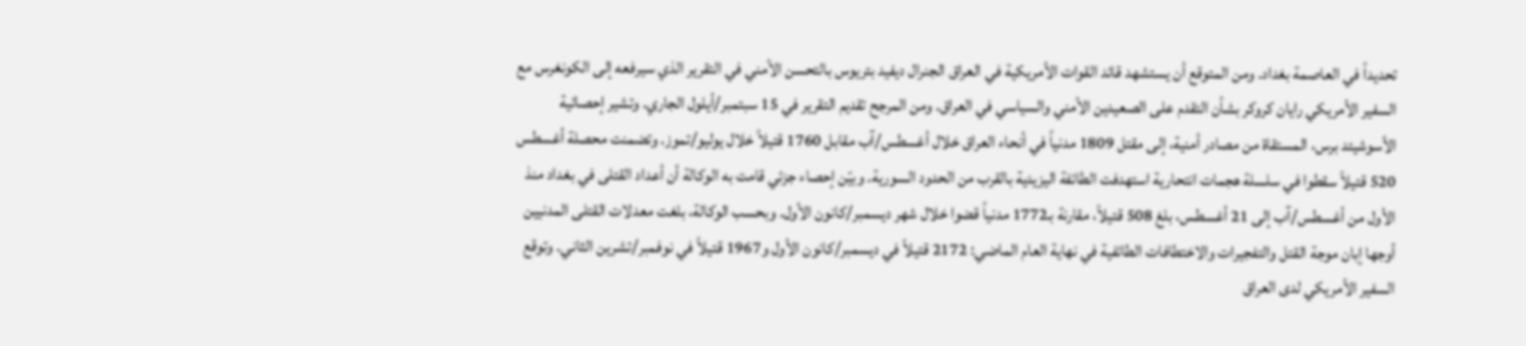تحديداً في العاصمة بغداد. ومن المتوقع أن يستشهد قائد القوات الأمريكية في العراق الجنرال ديفيد بتريوس بالتحسن الأمني في التقرير الذي سيرفعه إلى الكونغرس مع السفير الأمريكي رايان كروكر بشأن التقدم على الصعيدين الأمني والسياسي في العراق. ومن المرجح تقديم التقرير في 15 سبتمبر/أيلول الجاري. وتشير إحصائية الأسوشيتد برس، المستقاة من مصادر أمنية، إلى مقتل 1809 مدنياً في أنحاء العراق خلال أغسطس/آب مقابل 1760 قتيلاً خلال يوليو/تموز. وتضمنت محصلة أغسطس 520 قتيلاً سقطوا في سلسلة هجمات انتحارية استهدفت الطائفة اليزيدية بالقرب من الحدود السورية. وبيّن إحصاء جزئي قامت به الوكالة أن أعداد القتلى في بغداد منذ الأول من أغسطس/آب إلى 21 أغسطس، بلغ 508 قتيلاً، مقارنة بـ1772 مدنياً قضوا خلال شهر ديسمبر/كانون الأول. وبحسب الوكالة، بلغت معدلات القتلى المدنيين أوجها إبان موجة القتل والتفجيرات والاختطافات الطائفية في نهاية العام الماضي: 2172 قتيلاً في ديسمبر/كانون الأول و1967 قتيلاً في نوفمبر/تشرين الثاني. وتوقع السفير الأمريكي لدى العراق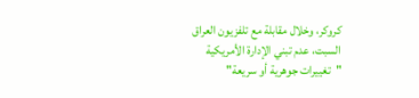كروكر، وخلال مقابلة مع تلفزيون العراق السبت، عدم تبني الإدارة الأمريكية "تغييرات جوهرية أو سريعة"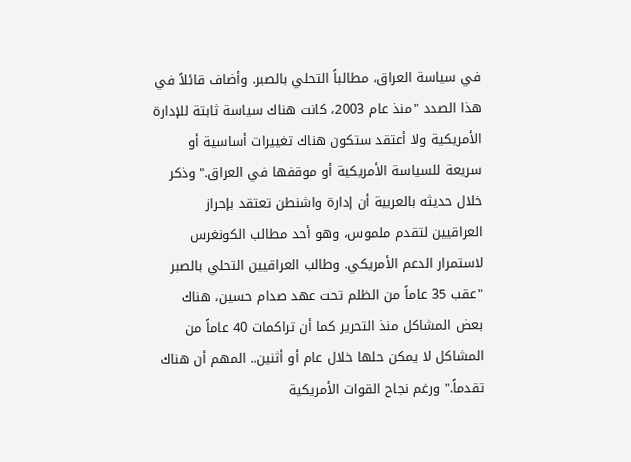في سياسة العراق، مطالباً التحلي بالصبر. وأضاف قائلاً في هذا الصدد "منذ عام 2003، كانت هناك سياسة ثابتة للإدارة الأمريكية ولا أعتقد ستكون هناك تغييرات أساسية أو سريعة للسياسة الأمريكية أو موقفها في العراق." وذكر خلال حديثه بالعربية أن إدارة واشنطن تعتقد بإحراز العراقيين لتقدم ملموس، وهو أحد مطالب الكونغرس لاستمرار الدعم الأمريكي. وطالب العراقيين التحلي بالصبر "عقب 35 عاماً من الظلم تحت عهد صدام حسين، هناك بعض المشاكل منذ التحرير كما أن تراكمات 40 عاماً من المشاكل لا يمكن حلها خلال عام أو أثنين.. المهم أن هناك تقدماً." ورغم نجاح القوات الأمريكية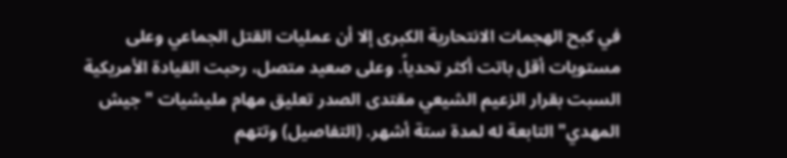في كبح الهجمات الانتحارية الكبرى إلا أن عمليات القتل الجماعي وعلى مستويات أقل باتت أكثر تحدياً. وعلى صعيد متصل، رحبت القيادة الأمريكية السبت بقرار الزعيم الشيعي مقتدى الصدر تعليق مهام مليشيات "جيش المهدي" التابعة له لمدة ستة أشهر. (التفاصيل) وتتهم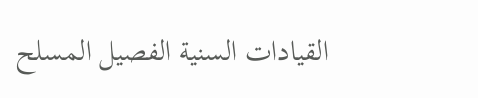القيادات السنية الفصيل المسلح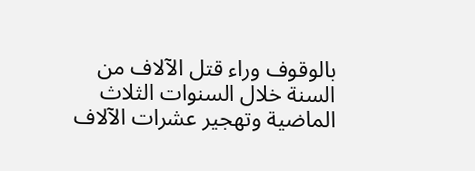بالوقوف وراء قتل الآلاف من السنة خلال السنوات الثلاث الماضية وتهجير عشرات الآلاف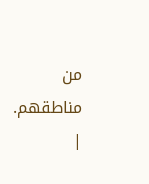من مناطقهم. |